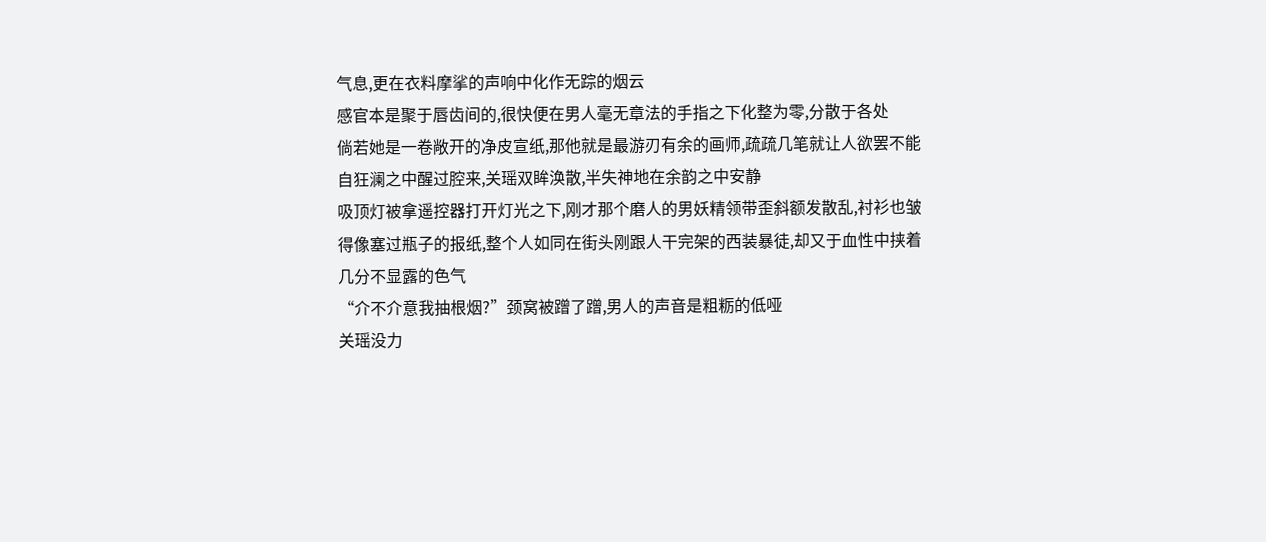气息,更在衣料摩挲的声响中化作无踪的烟云
感官本是聚于唇齿间的,很快便在男人毫无章法的手指之下化整为零,分散于各处
倘若她是一卷敞开的净皮宣纸,那他就是最游刃有余的画师,疏疏几笔就让人欲罢不能
自狂澜之中醒过腔来,关瑶双眸涣散,半失神地在余韵之中安静
吸顶灯被拿遥控器打开灯光之下,刚才那个磨人的男妖精领带歪斜额发散乱,衬衫也皱得像塞过瓶子的报纸,整个人如同在街头刚跟人干完架的西装暴徒,却又于血性中挟着几分不显露的色气
“介不介意我抽根烟?”颈窝被蹭了蹭,男人的声音是粗粝的低哑
关瑶没力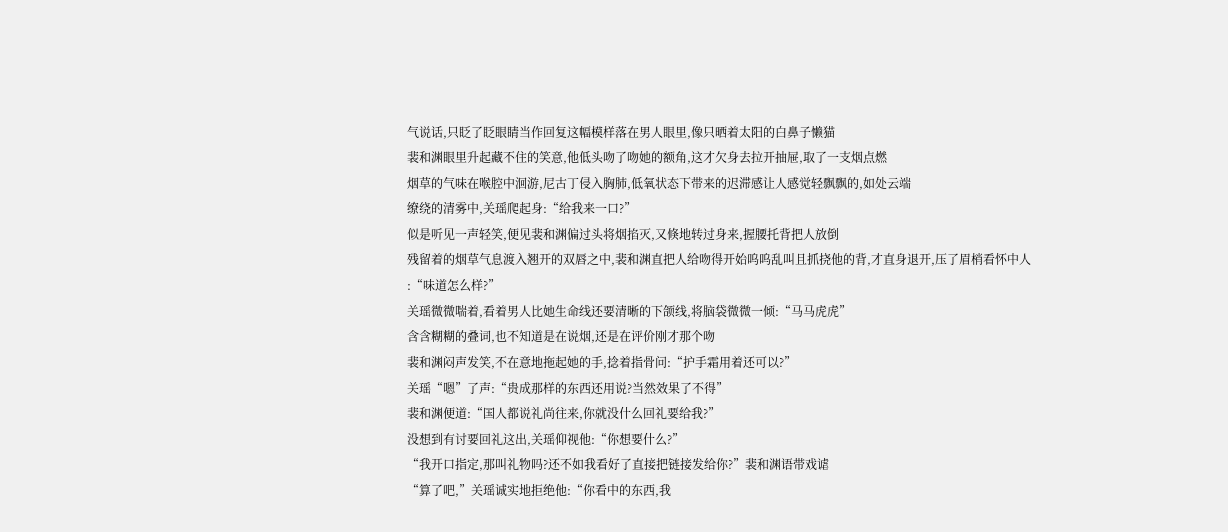气说话,只眨了眨眼睛当作回复这幅模样落在男人眼里,像只晒着太阳的白鼻子懒猫
裴和渊眼里升起藏不住的笑意,他低头吻了吻她的额角,这才欠身去拉开抽屉,取了一支烟点燃
烟草的气味在喉腔中洄游,尼古丁侵入胸肺,低氧状态下带来的迟滞感让人感觉轻飘飘的,如处云端
缭绕的清雾中,关瑶爬起身:“给我来一口?”
似是听见一声轻笑,便见裴和渊偏过头将烟掐灭,又倏地转过身来,握腰托背把人放倒
残留着的烟草气息渡入翘开的双唇之中,裴和渊直把人给吻得开始呜呜乱叫且抓挠他的背,才直身退开,压了眉梢看怀中人
:“味道怎么样?”
关瑶微微喘着,看着男人比她生命线还要清晰的下颌线,将脑袋微微一倾:“马马虎虎”
含含糊糊的叠词,也不知道是在说烟,还是在评价刚才那个吻
裴和渊闷声发笑,不在意地拖起她的手,捻着指骨问:“护手霜用着还可以?”
关瑶“嗯”了声:“贵成那样的东西还用说?当然效果了不得”
裴和渊便道:“国人都说礼尚往来,你就没什么回礼要给我?”
没想到有讨要回礼这出,关瑶仰视他:“你想要什么?”
“我开口指定,那叫礼物吗?还不如我看好了直接把链接发给你?”裴和渊语带戏谑
“算了吧,”关瑶诚实地拒绝他:“你看中的东西,我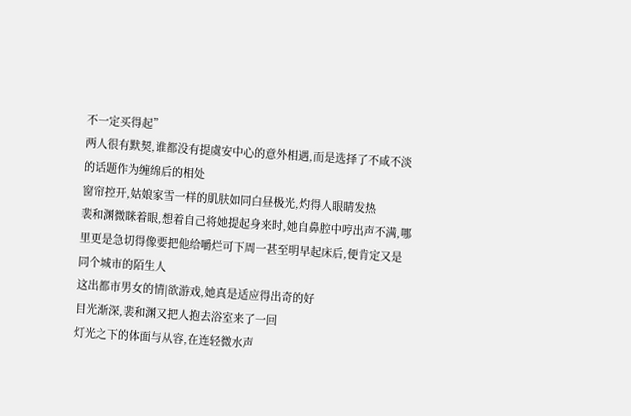不一定买得起”
两人很有默契,谁都没有提虞安中心的意外相遇,而是选择了不咸不淡的话题作为缠绵后的相处
窗帘控开,姑娘家雪一样的肌肤如同白昼极光,灼得人眼睛发热
裴和渊微眯着眼,想着自己将她提起身来时,她自鼻腔中哼出声不满,哪里更是急切得像要把他给嚼烂可下周一甚至明早起床后,便肯定又是同个城市的陌生人
这出都市男女的情|欲游戏,她真是适应得出奇的好
目光渐深,裴和渊又把人抱去浴室来了一回
灯光之下的体面与从容,在连轻微水声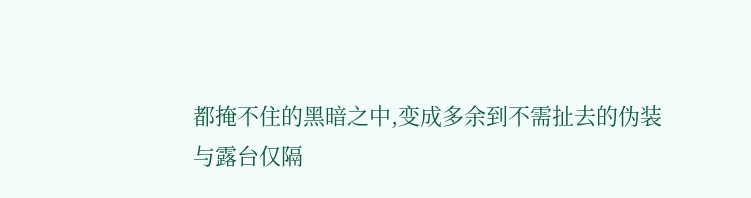都掩不住的黑暗之中,变成多余到不需扯去的伪装
与露台仅隔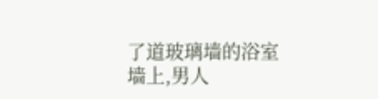了道玻璃墙的浴室墙上,男人